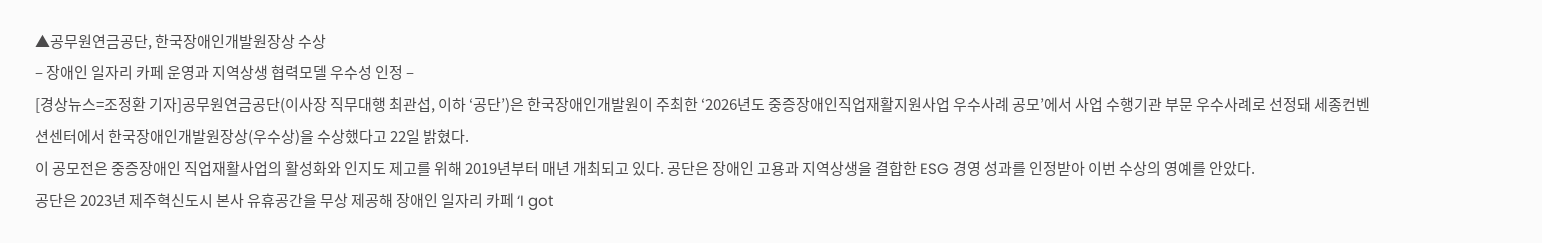▲공무원연금공단, 한국장애인개발원장상 수상
– 장애인 일자리 카페 운영과 지역상생 협력모델 우수성 인정 –
[경상뉴스=조정환 기자]공무원연금공단(이사장 직무대행 최관섭, 이하 ‘공단’)은 한국장애인개발원이 주최한 ‘2026년도 중증장애인직업재활지원사업 우수사례 공모’에서 사업 수행기관 부문 우수사례로 선정돼 세종컨벤션센터에서 한국장애인개발원장상(우수상)을 수상했다고 22일 밝혔다.
이 공모전은 중증장애인 직업재활사업의 활성화와 인지도 제고를 위해 2019년부터 매년 개최되고 있다. 공단은 장애인 고용과 지역상생을 결합한 ESG 경영 성과를 인정받아 이번 수상의 영예를 안았다.
공단은 2023년 제주혁신도시 본사 유휴공간을 무상 제공해 장애인 일자리 카페 ‘I got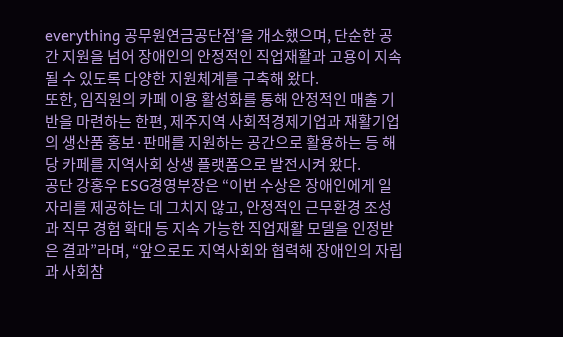everything 공무원연금공단점’을 개소했으며, 단순한 공간 지원을 넘어 장애인의 안정적인 직업재활과 고용이 지속될 수 있도록 다양한 지원체계를 구축해 왔다.
또한, 임직원의 카페 이용 활성화를 통해 안정적인 매출 기반을 마련하는 한편, 제주지역 사회적경제기업과 재활기업의 생산품 홍보·판매를 지원하는 공간으로 활용하는 등 해당 카페를 지역사회 상생 플랫폼으로 발전시켜 왔다.
공단 강홍우 ESG경영부장은 “이번 수상은 장애인에게 일자리를 제공하는 데 그치지 않고, 안정적인 근무환경 조성과 직무 경험 확대 등 지속 가능한 직업재활 모델을 인정받은 결과”라며, “앞으로도 지역사회와 협력해 장애인의 자립과 사회참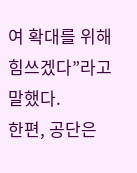여 확대를 위해 힘쓰겠다”라고 말했다.
한편, 공단은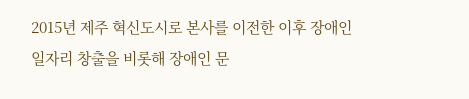2015년 제주 혁신도시로 본사를 이전한 이후 장애인 일자리 창출을 비롯해 장애인 문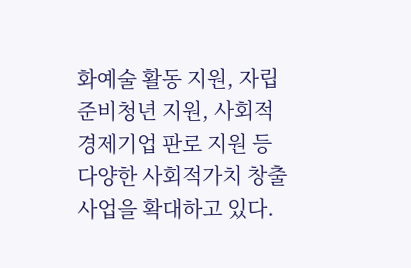화예술 활동 지원, 자립준비청년 지원, 사회적경제기업 판로 지원 등 다양한 사회적가치 창출 사업을 확대하고 있다.